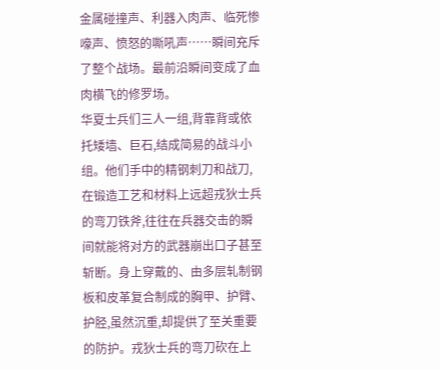金属碰撞声、利器入肉声、临死惨嚎声、愤怒的嘶吼声……瞬间充斥了整个战场。最前沿瞬间变成了血肉横飞的修罗场。
华夏士兵们三人一组,背靠背或依托矮墙、巨石,结成简易的战斗小组。他们手中的精钢刺刀和战刀,在锻造工艺和材料上远超戎狄士兵的弯刀铁斧,往往在兵器交击的瞬间就能将对方的武器崩出口子甚至斩断。身上穿戴的、由多层轧制钢板和皮革复合制成的胸甲、护臂、护胫,虽然沉重,却提供了至关重要的防护。戎狄士兵的弯刀砍在上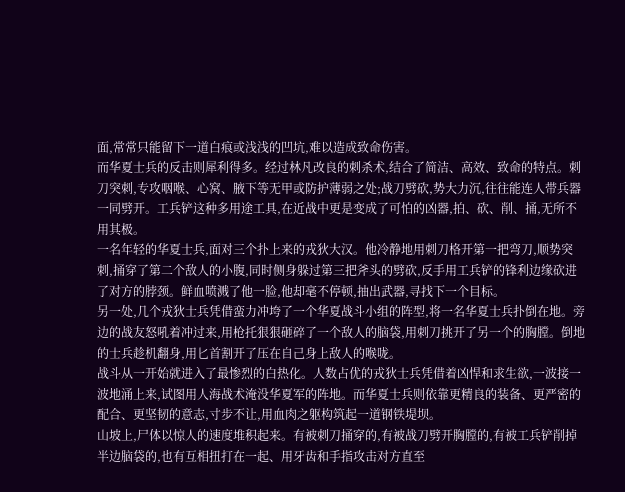面,常常只能留下一道白痕或浅浅的凹坑,难以造成致命伤害。
而华夏士兵的反击则犀利得多。经过林凡改良的刺杀术,结合了简洁、高效、致命的特点。刺刀突刺,专攻咽喉、心窝、腋下等无甲或防护薄弱之处;战刀劈砍,势大力沉,往往能连人带兵器一同劈开。工兵铲这种多用途工具,在近战中更是变成了可怕的凶器,拍、砍、削、捅,无所不用其极。
一名年轻的华夏士兵,面对三个扑上来的戎狄大汉。他冷静地用刺刀格开第一把弯刀,顺势突刺,捅穿了第二个敌人的小腹,同时侧身躲过第三把斧头的劈砍,反手用工兵铲的锋利边缘砍进了对方的脖颈。鲜血喷溅了他一脸,他却毫不停顿,抽出武器,寻找下一个目标。
另一处,几个戎狄士兵凭借蛮力冲垮了一个华夏战斗小组的阵型,将一名华夏士兵扑倒在地。旁边的战友怒吼着冲过来,用枪托狠狠砸碎了一个敌人的脑袋,用刺刀挑开了另一个的胸膛。倒地的士兵趁机翻身,用匕首割开了压在自己身上敌人的喉咙。
战斗从一开始就进入了最惨烈的白热化。人数占优的戎狄士兵凭借着凶悍和求生欲,一波接一波地涌上来,试图用人海战术淹没华夏军的阵地。而华夏士兵则依靠更精良的装备、更严密的配合、更坚韧的意志,寸步不让,用血肉之躯构筑起一道钢铁堤坝。
山坡上,尸体以惊人的速度堆积起来。有被刺刀捅穿的,有被战刀劈开胸膛的,有被工兵铲削掉半边脑袋的,也有互相扭打在一起、用牙齿和手指攻击对方直至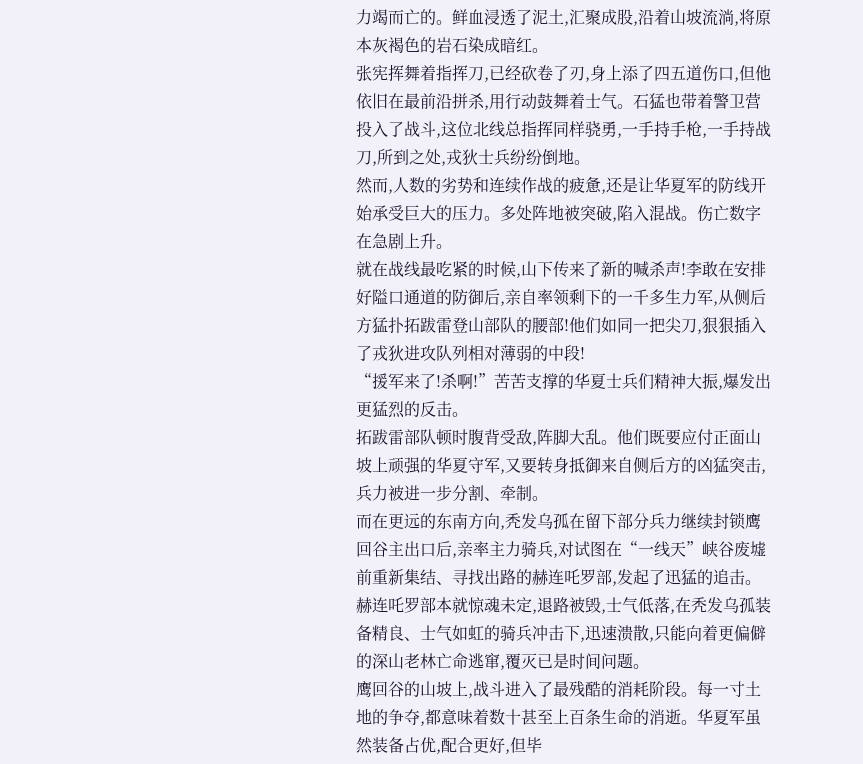力竭而亡的。鲜血浸透了泥土,汇聚成股,沿着山坡流淌,将原本灰褐色的岩石染成暗红。
张宪挥舞着指挥刀,已经砍卷了刃,身上添了四五道伤口,但他依旧在最前沿拼杀,用行动鼓舞着士气。石猛也带着警卫营投入了战斗,这位北线总指挥同样骁勇,一手持手枪,一手持战刀,所到之处,戎狄士兵纷纷倒地。
然而,人数的劣势和连续作战的疲惫,还是让华夏军的防线开始承受巨大的压力。多处阵地被突破,陷入混战。伤亡数字在急剧上升。
就在战线最吃紧的时候,山下传来了新的喊杀声!李敢在安排好隘口通道的防御后,亲自率领剩下的一千多生力军,从侧后方猛扑拓跋雷登山部队的腰部!他们如同一把尖刀,狠狠插入了戎狄进攻队列相对薄弱的中段!
“援军来了!杀啊!”苦苦支撑的华夏士兵们精神大振,爆发出更猛烈的反击。
拓跋雷部队顿时腹背受敌,阵脚大乱。他们既要应付正面山坡上顽强的华夏守军,又要转身抵御来自侧后方的凶猛突击,兵力被进一步分割、牵制。
而在更远的东南方向,秃发乌孤在留下部分兵力继续封锁鹰回谷主出口后,亲率主力骑兵,对试图在“一线天”峡谷废墟前重新集结、寻找出路的赫连吒罗部,发起了迅猛的追击。赫连吒罗部本就惊魂未定,退路被毁,士气低落,在秃发乌孤装备精良、士气如虹的骑兵冲击下,迅速溃散,只能向着更偏僻的深山老林亡命逃窜,覆灭已是时间问题。
鹰回谷的山坡上,战斗进入了最残酷的消耗阶段。每一寸土地的争夺,都意味着数十甚至上百条生命的消逝。华夏军虽然装备占优,配合更好,但毕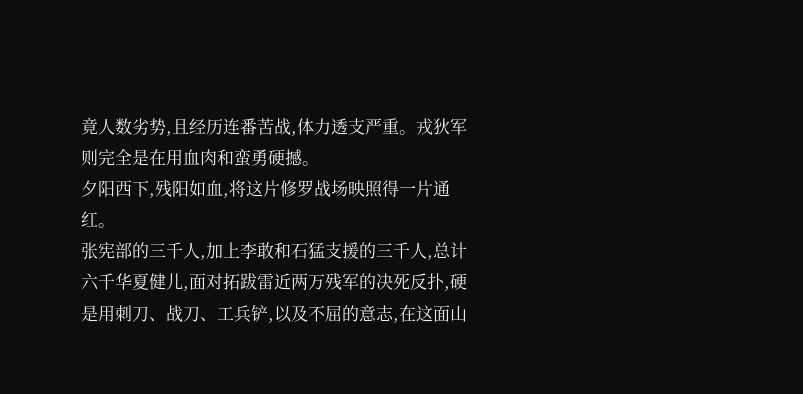竟人数劣势,且经历连番苦战,体力透支严重。戎狄军则完全是在用血肉和蛮勇硬撼。
夕阳西下,残阳如血,将这片修罗战场映照得一片通红。
张宪部的三千人,加上李敢和石猛支援的三千人,总计六千华夏健儿,面对拓跋雷近两万残军的决死反扑,硬是用刺刀、战刀、工兵铲,以及不屈的意志,在这面山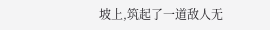坡上,筑起了一道敌人无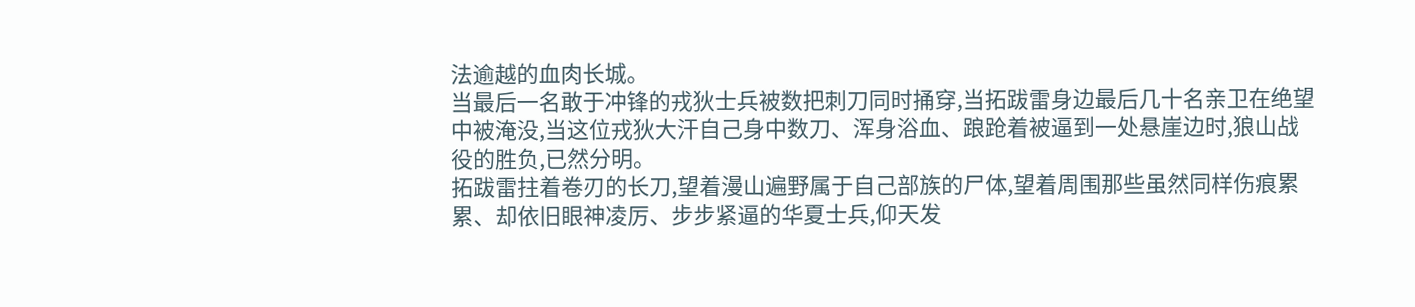法逾越的血肉长城。
当最后一名敢于冲锋的戎狄士兵被数把刺刀同时捅穿,当拓跋雷身边最后几十名亲卫在绝望中被淹没,当这位戎狄大汗自己身中数刀、浑身浴血、踉跄着被逼到一处悬崖边时,狼山战役的胜负,已然分明。
拓跋雷拄着卷刃的长刀,望着漫山遍野属于自己部族的尸体,望着周围那些虽然同样伤痕累累、却依旧眼神凌厉、步步紧逼的华夏士兵,仰天发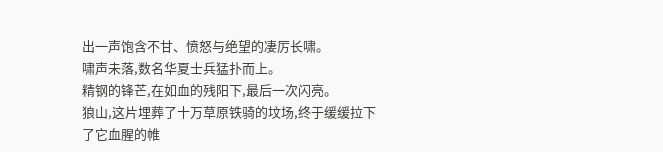出一声饱含不甘、愤怒与绝望的凄厉长啸。
啸声未落,数名华夏士兵猛扑而上。
精钢的锋芒,在如血的残阳下,最后一次闪亮。
狼山,这片埋葬了十万草原铁骑的坟场,终于缓缓拉下了它血腥的帷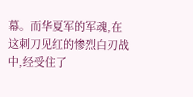幕。而华夏军的军魂,在这刺刀见红的惨烈白刃战中,经受住了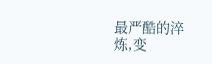最严酷的淬炼,变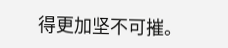得更加坚不可摧。